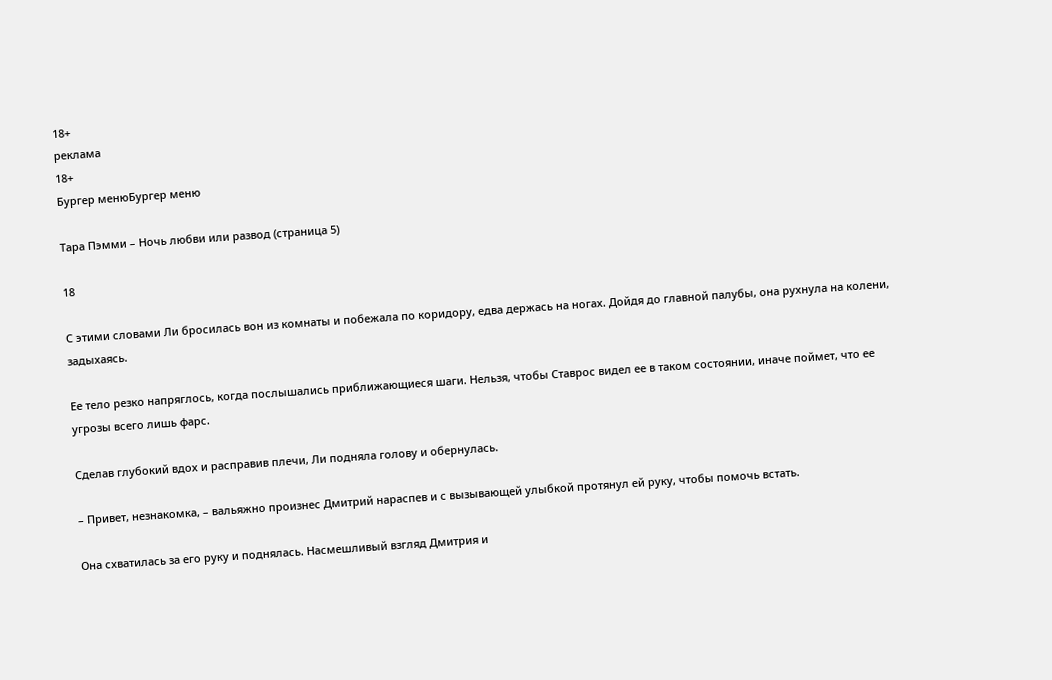18+
реклама
18+
Бургер менюБургер меню

Тара Пэмми – Ночь любви или развод (страница 5)

18

С этими словами Ли бросилась вон из комнаты и побежала по коридору, едва держась на ногах. Дойдя до главной палубы, она рухнула на колени, задыхаясь.

Ее тело резко напряглось, когда послышались приближающиеся шаги. Нельзя, чтобы Ставрос видел ее в таком состоянии, иначе поймет, что ее угрозы всего лишь фарс.

Сделав глубокий вдох и расправив плечи, Ли подняла голову и обернулась.

– Привет, незнакомка, – вальяжно произнес Дмитрий нараспев и с вызывающей улыбкой протянул ей руку, чтобы помочь встать.

Она схватилась за его руку и поднялась. Насмешливый взгляд Дмитрия и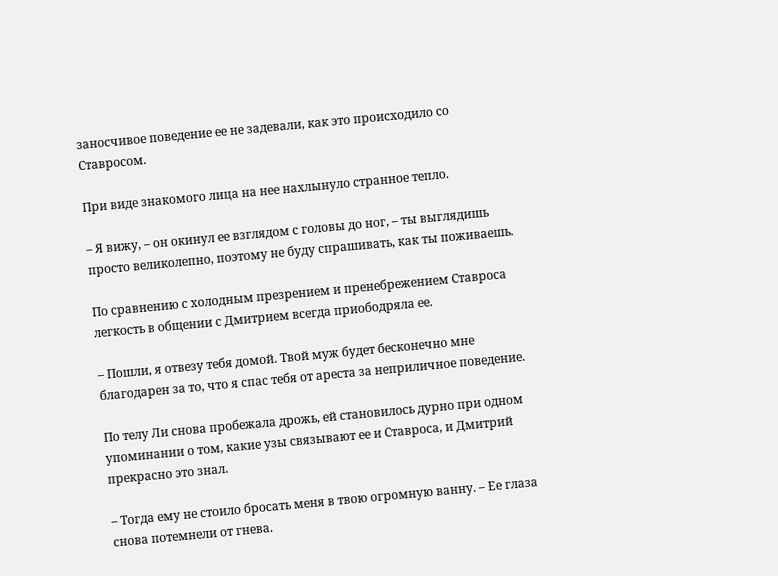заносчивое поведение ее не задевали, как это происходило со Ставросом.

При виде знакомого лица на нее нахлынуло странное тепло.

– Я вижу, – он окинул ее взглядом с головы до ног, – ты выглядишь просто великолепно, поэтому не буду спрашивать, как ты поживаешь.

По сравнению с холодным презрением и пренебрежением Ставроса легкость в общении с Дмитрием всегда приободряла ее.

– Пошли, я отвезу тебя домой. Твой муж будет бесконечно мне благодарен за то, что я спас тебя от ареста за неприличное поведение.

По телу Ли снова пробежала дрожь, ей становилось дурно при одном упоминании о том, какие узы связывают ее и Ставроса, и Дмитрий прекрасно это знал.

– Тогда ему не стоило бросать меня в твою огромную ванну. – Ее глаза снова потемнели от гнева.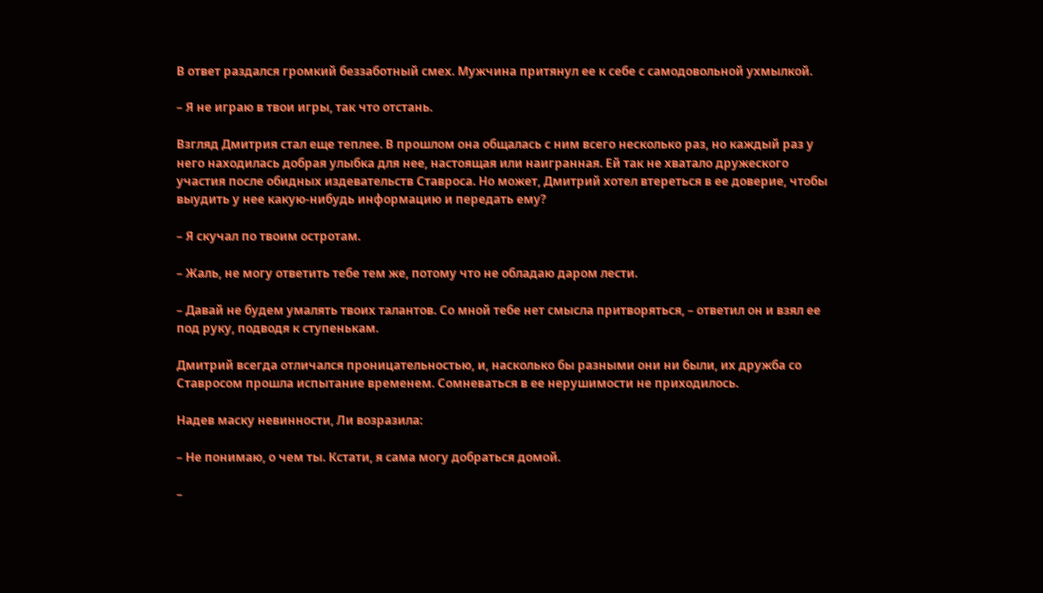В ответ раздался громкий беззаботный смех. Мужчина притянул ее к себе с самодовольной ухмылкой.

– Я не играю в твои игры, так что отстань.

Взгляд Дмитрия стал еще теплее. В прошлом она общалась с ним всего несколько раз, но каждый раз у него находилась добрая улыбка для нее, настоящая или наигранная. Ей так не хватало дружеского участия после обидных издевательств Ставроса. Но может, Дмитрий хотел втереться в ее доверие, чтобы выудить у нее какую-нибудь информацию и передать ему?

– Я скучал по твоим остротам.

– Жаль, не могу ответить тебе тем же, потому что не обладаю даром лести.

– Давай не будем умалять твоих талантов. Со мной тебе нет смысла притворяться, – ответил он и взял ее под руку, подводя к ступенькам.

Дмитрий всегда отличался проницательностью, и, насколько бы разными они ни были, их дружба со Ставросом прошла испытание временем. Сомневаться в ее нерушимости не приходилось.

Надев маску невинности, Ли возразила:

– Не понимаю, о чем ты. Кстати, я сама могу добраться домой.

–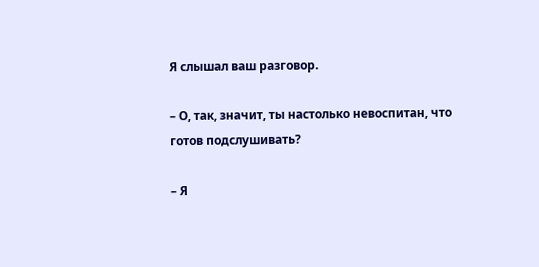Я слышал ваш разговор.

– О, так, значит, ты настолько невоспитан, что готов подслушивать?

– Я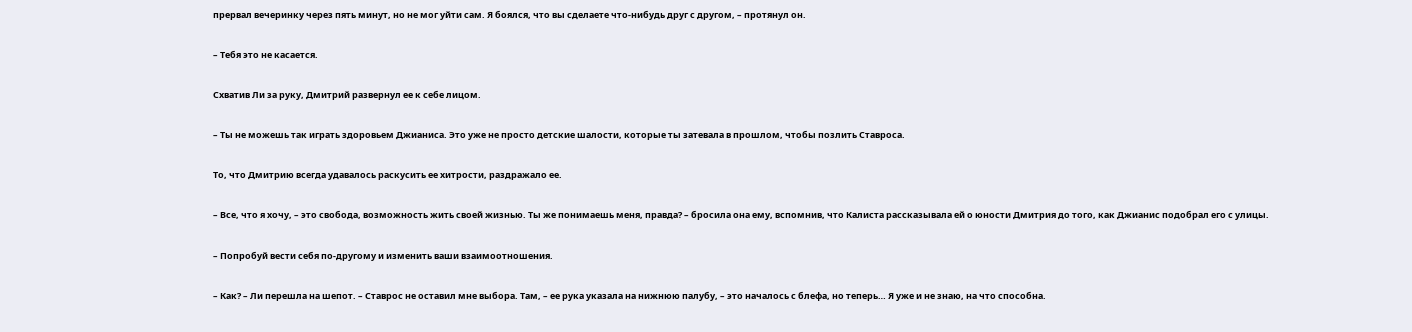прервал вечеринку через пять минут, но не мог уйти сам. Я боялся, что вы сделаете что-нибудь друг с другом, – протянул он.

– Тебя это не касается.

Схватив Ли за руку, Дмитрий развернул ее к себе лицом.

– Ты не можешь так играть здоровьем Джианиса. Это уже не просто детские шалости, которые ты затевала в прошлом, чтобы позлить Ставроса.

То, что Дмитрию всегда удавалось раскусить ее хитрости, раздражало ее.

– Все, что я хочу, – это свобода, возможность жить своей жизнью. Ты же понимаешь меня, правда? – бросила она ему, вспомнив, что Калиста рассказывала ей о юности Дмитрия до того, как Джианис подобрал его с улицы.

– Попробуй вести себя по-другому и изменить ваши взаимоотношения.

– Как? – Ли перешла на шепот. – Ставрос не оставил мне выбора. Там, – ее рука указала на нижнюю палубу, – это началось с блефа, но теперь… Я уже и не знаю, на что способна.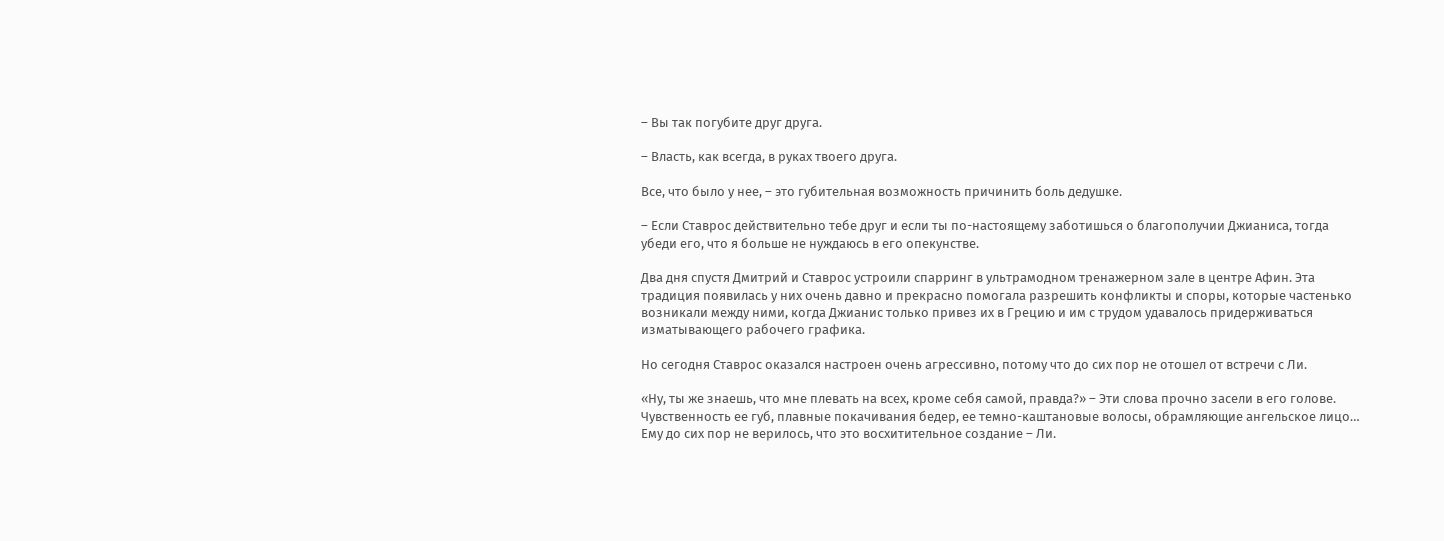– Вы так погубите друг друга.

– Власть, как всегда, в руках твоего друга.

Все, что было у нее, – это губительная возможность причинить боль дедушке.

– Если Ставрос действительно тебе друг и если ты по-настоящему заботишься о благополучии Джианиса, тогда убеди его, что я больше не нуждаюсь в его опекунстве.

Два дня спустя Дмитрий и Ставрос устроили спарринг в ультрамодном тренажерном зале в центре Афин. Эта традиция появилась у них очень давно и прекрасно помогала разрешить конфликты и споры, которые частенько возникали между ними, когда Джианис только привез их в Грецию и им с трудом удавалось придерживаться изматывающего рабочего графика.

Но сегодня Ставрос оказался настроен очень агрессивно, потому что до сих пор не отошел от встречи с Ли.

«Ну, ты же знаешь, что мне плевать на всех, кроме себя самой, правда?» – Эти слова прочно засели в его голове. Чувственность ее губ, плавные покачивания бедер, ее темно-каштановые волосы, обрамляющие ангельское лицо… Ему до сих пор не верилось, что это восхитительное создание – Ли.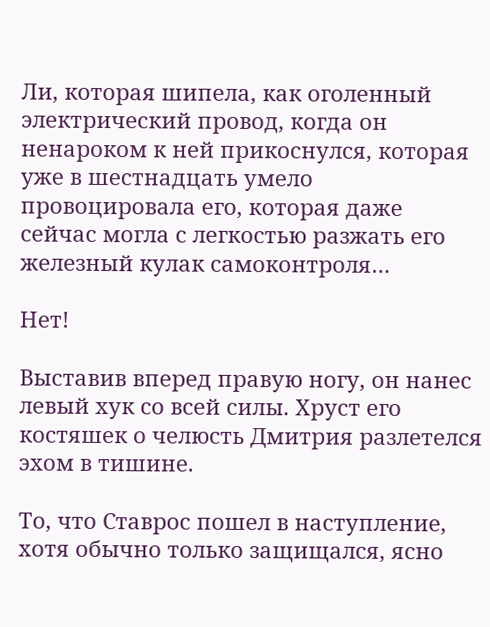Ли, которая шипела, как оголенный электрический провод, когда он ненароком к ней прикоснулся, которая уже в шестнадцать умело провоцировала его, которая даже сейчас могла с легкостью разжать его железный кулак самоконтроля…

Нет!

Выставив вперед правую ногу, он нанес левый хук со всей силы. Хруст его костяшек о челюсть Дмитрия разлетелся эхом в тишине.

То, что Ставрос пошел в наступление, хотя обычно только защищался, ясно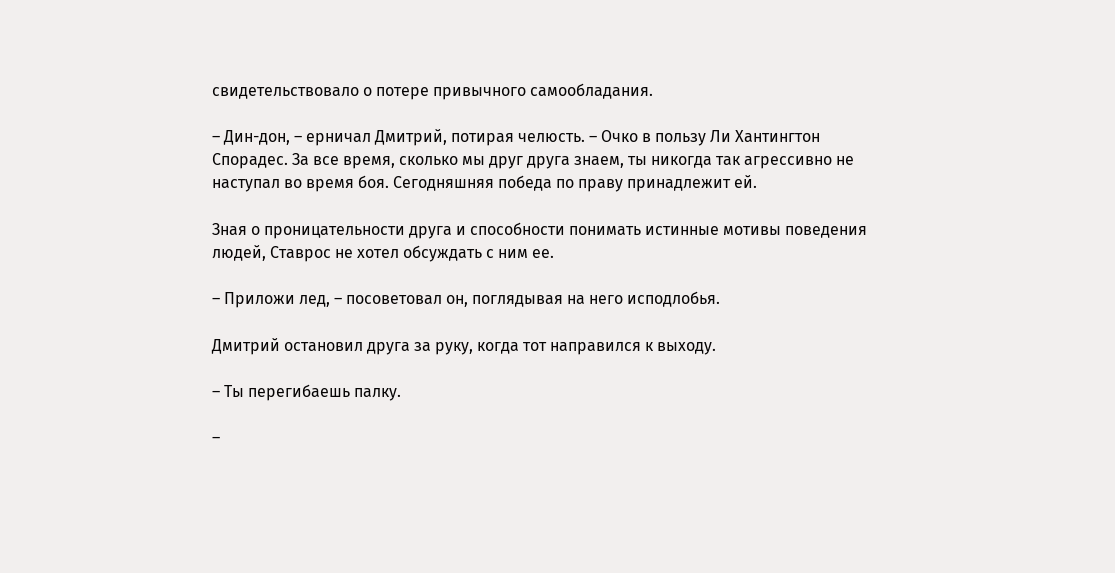свидетельствовало о потере привычного самообладания.

– Дин-дон, – ерничал Дмитрий, потирая челюсть. – Очко в пользу Ли Хантингтон Спорадес. За все время, сколько мы друг друга знаем, ты никогда так агрессивно не наступал во время боя. Сегодняшняя победа по праву принадлежит ей.

Зная о проницательности друга и способности понимать истинные мотивы поведения людей, Ставрос не хотел обсуждать с ним ее.

– Приложи лед, – посоветовал он, поглядывая на него исподлобья.

Дмитрий остановил друга за руку, когда тот направился к выходу.

– Ты перегибаешь палку.

–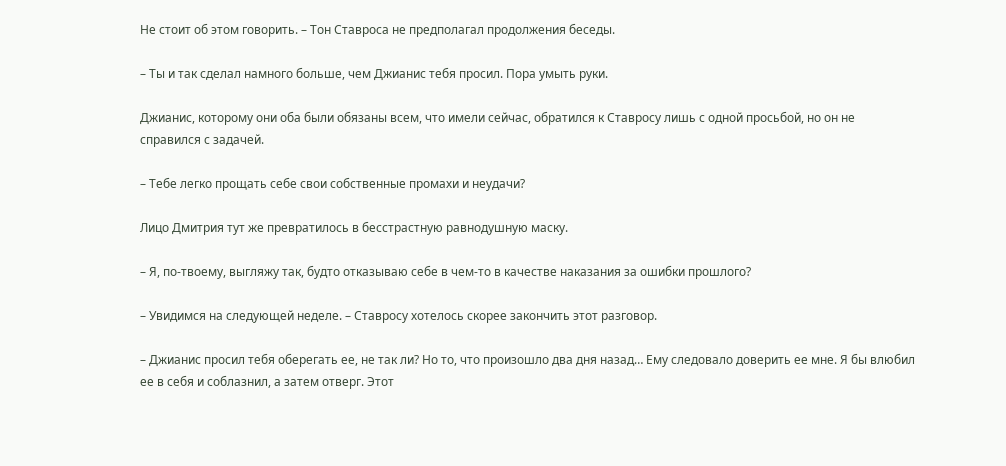Не стоит об этом говорить. – Тон Ставроса не предполагал продолжения беседы.

– Ты и так сделал намного больше, чем Джианис тебя просил. Пора умыть руки.

Джианис, которому они оба были обязаны всем, что имели сейчас, обратился к Ставросу лишь с одной просьбой, но он не справился с задачей.

– Тебе легко прощать себе свои собственные промахи и неудачи?

Лицо Дмитрия тут же превратилось в бесстрастную равнодушную маску.

– Я, по-твоему, выгляжу так, будто отказываю себе в чем-то в качестве наказания за ошибки прошлого?

– Увидимся на следующей неделе. – Ставросу хотелось скорее закончить этот разговор.

– Джианис просил тебя оберегать ее, не так ли? Но то, что произошло два дня назад… Ему следовало доверить ее мне. Я бы влюбил ее в себя и соблазнил, а затем отверг. Этот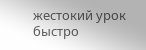жестокий урок быстро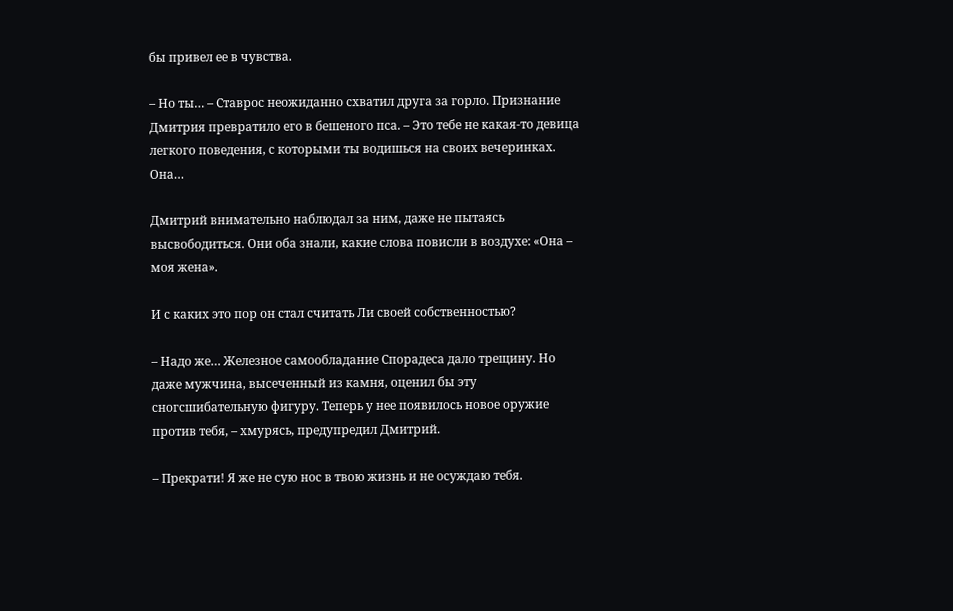бы привел ее в чувства.

– Но ты… – Ставрос неожиданно схватил друга за горло. Признание Дмитрия превратило его в бешеного пса. – Это тебе не какая-то девица легкого поведения, с которыми ты водишься на своих вечеринках. Она…

Дмитрий внимательно наблюдал за ним, даже не пытаясь высвободиться. Они оба знали, какие слова повисли в воздухе: «Она – моя жена».

И с каких это пор он стал считать Ли своей собственностью?

– Надо же… Железное самообладание Спорадеса дало трещину. Но даже мужчина, высеченный из камня, оценил бы эту сногсшибательную фигуру. Теперь у нее появилось новое оружие против тебя, – хмурясь, предупредил Дмитрий.

– Прекрати! Я же не сую нос в твою жизнь и не осуждаю тебя.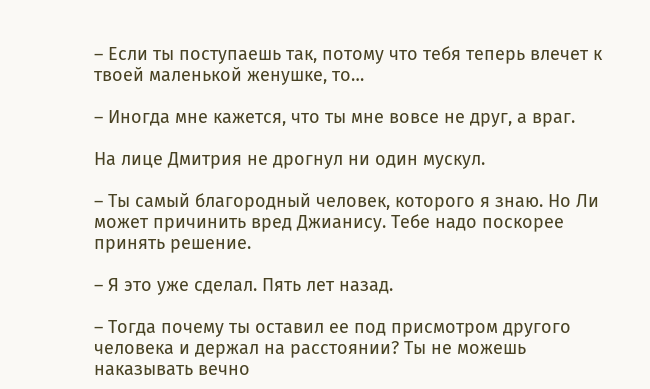– Если ты поступаешь так, потому что тебя теперь влечет к твоей маленькой женушке, то…

– Иногда мне кажется, что ты мне вовсе не друг, а враг.

На лице Дмитрия не дрогнул ни один мускул.

– Ты самый благородный человек, которого я знаю. Но Ли может причинить вред Джианису. Тебе надо поскорее принять решение.

– Я это уже сделал. Пять лет назад.

– Тогда почему ты оставил ее под присмотром другого человека и держал на расстоянии? Ты не можешь наказывать вечно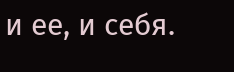и ее, и себя.